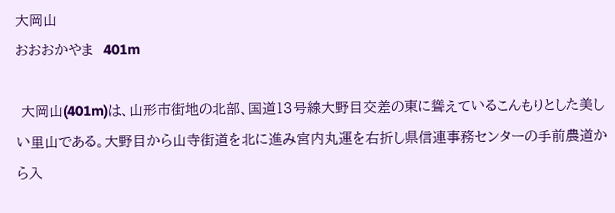大岡山
おおおかやま  401m

 大岡山(401m)は、山形市街地の北部、国道13号線大野目交差の東に聳えているこんもりとした美しい里山である。大野目から山寺街道を北に進み宮内丸運を右折し県信連事務センターの手前農道から入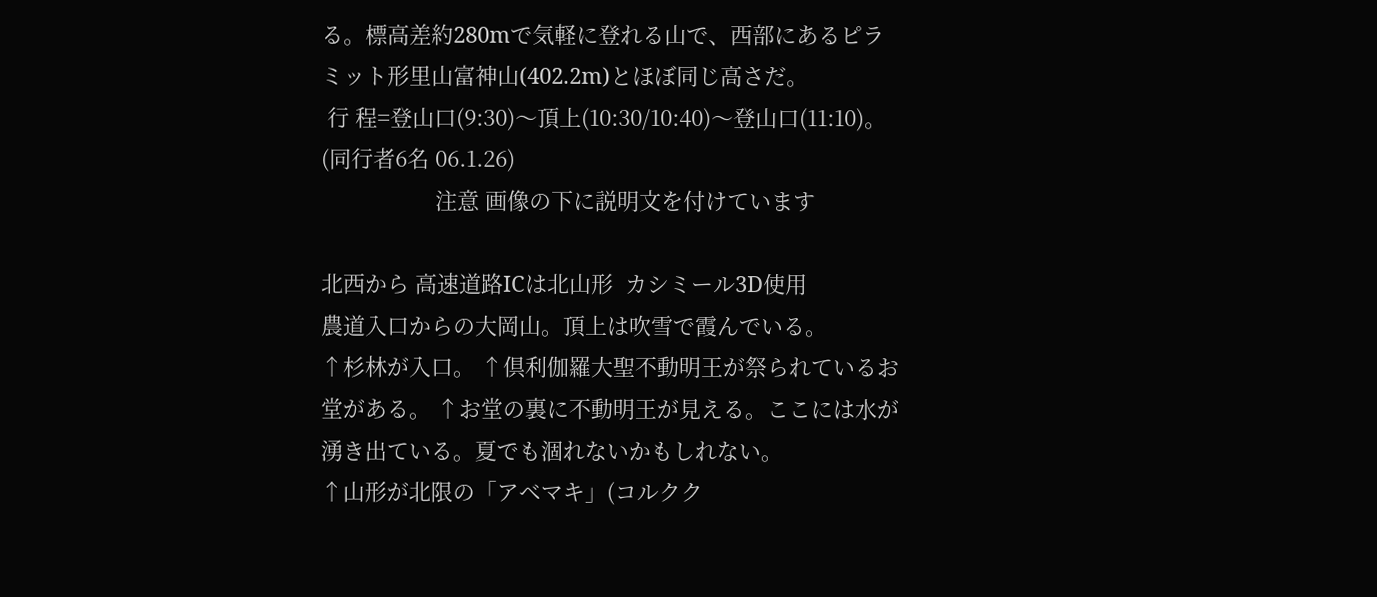る。標高差約280mで気軽に登れる山で、西部にあるピラミット形里山富神山(402.2m)とほぼ同じ高さだ。
 行 程=登山口(9:30)〜頂上(10:30/10:40)〜登山口(11:10)。 (同行者6名 06.1.26)
                   注意 画像の下に説明文を付けています

北西から 高速道路ICは北山形  カシミール3D使用
農道入口からの大岡山。頂上は吹雪で霞んでいる。
↑杉林が入口。 ↑倶利伽羅大聖不動明王が祭られているお堂がある。 ↑お堂の裏に不動明王が見える。ここには水が湧き出ている。夏でも涸れないかもしれない。
↑山形が北限の「アベマキ」(コルクク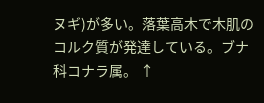ヌギ)が多い。落葉高木で木肌のコルク質が発達している。ブナ科コナラ属。 ↑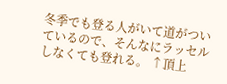冬季でも登る人がいて道がついているので、そんなにラッセルしなくても登れる。 ↑頂上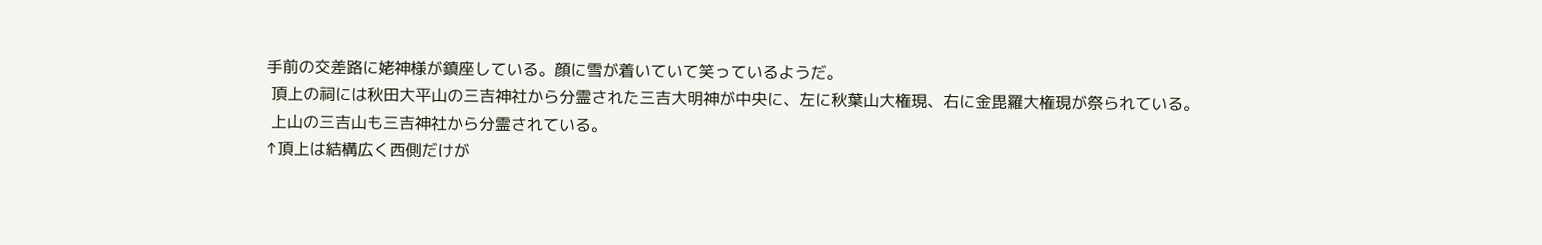手前の交差路に姥神様が鎮座している。顔に雪が着いていて笑っているようだ。
 頂上の祠には秋田大平山の三吉神社から分霊された三吉大明神が中央に、左に秋葉山大権現、右に金毘羅大権現が祭られている。
 上山の三吉山も三吉神社から分霊されている。
↑頂上は結構広く西側だけが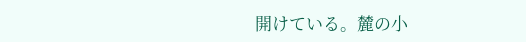開けている。麓の小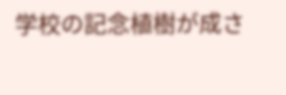学校の記念植樹が成さ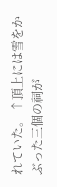れていた。 ↑頂上には雪をかぶった三個の祠が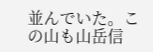並んでいた。この山も山岳信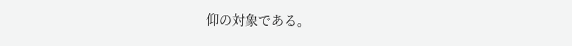仰の対象である。